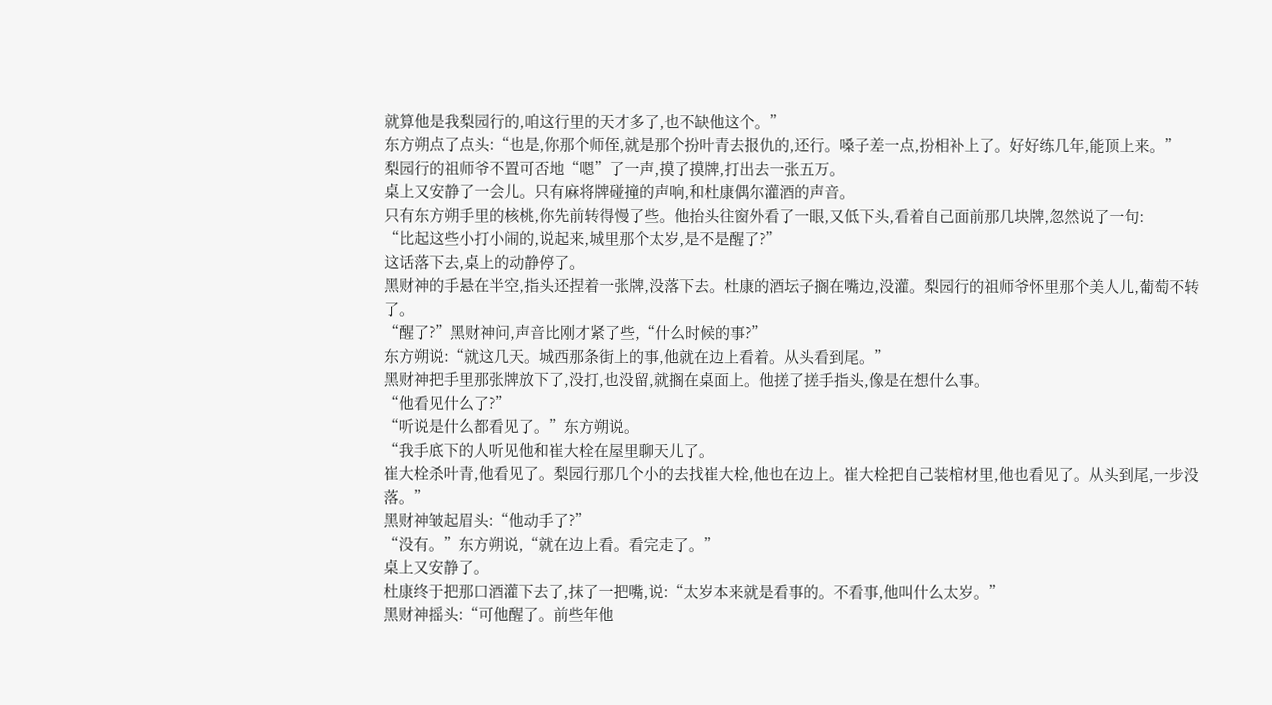就算他是我梨园行的,咱这行里的天才多了,也不缺他这个。”
东方朔点了点头:“也是,你那个师侄,就是那个扮叶青去报仇的,还行。嗓子差一点,扮相补上了。好好练几年,能顶上来。”
梨园行的祖师爷不置可否地“嗯”了一声,摸了摸牌,打出去一张五万。
桌上又安静了一会儿。只有麻将牌碰撞的声响,和杜康偶尔灌酒的声音。
只有东方朔手里的核桃,你先前转得慢了些。他抬头往窗外看了一眼,又低下头,看着自己面前那几块牌,忽然说了一句:
“比起这些小打小闹的,说起来,城里那个太岁,是不是醒了?”
这话落下去,桌上的动静停了。
黑财神的手悬在半空,指头还捏着一张牌,没落下去。杜康的酒坛子搁在嘴边,没灌。梨园行的祖师爷怀里那个美人儿,葡萄不转了。
“醒了?”黑财神问,声音比刚才紧了些,“什么时候的事?”
东方朔说:“就这几天。城西那条街上的事,他就在边上看着。从头看到尾。”
黑财神把手里那张牌放下了,没打,也没留,就搁在桌面上。他搓了搓手指头,像是在想什么事。
“他看见什么了?”
“听说是什么都看见了。”东方朔说。
“我手底下的人听见他和崔大栓在屋里聊天儿了。
崔大栓杀叶青,他看见了。梨园行那几个小的去找崔大栓,他也在边上。崔大栓把自己装棺材里,他也看见了。从头到尾,一步没落。”
黑财神皱起眉头:“他动手了?”
“没有。”东方朔说,“就在边上看。看完走了。”
桌上又安静了。
杜康终于把那口酒灌下去了,抹了一把嘴,说:“太岁本来就是看事的。不看事,他叫什么太岁。”
黑财神摇头:“可他醒了。前些年他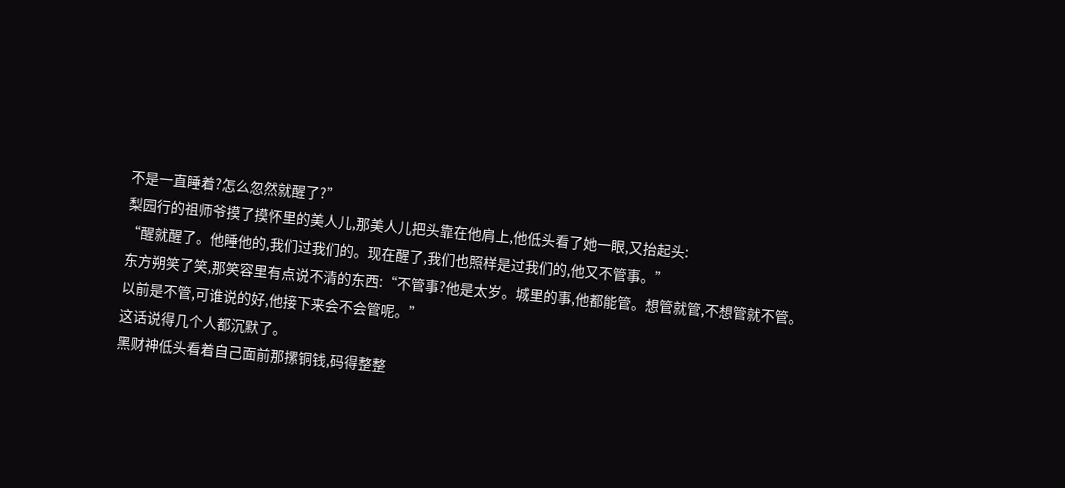不是一直睡着?怎么忽然就醒了?”
梨园行的祖师爷摸了摸怀里的美人儿,那美人儿把头靠在他肩上,他低头看了她一眼,又抬起头:
“醒就醒了。他睡他的,我们过我们的。现在醒了,我们也照样是过我们的,他又不管事。”
东方朔笑了笑,那笑容里有点说不清的东西:“不管事?他是太岁。城里的事,他都能管。想管就管,不想管就不管。
以前是不管,可谁说的好,他接下来会不会管呢。”
这话说得几个人都沉默了。
黑财神低头看着自己面前那摞铜钱,码得整整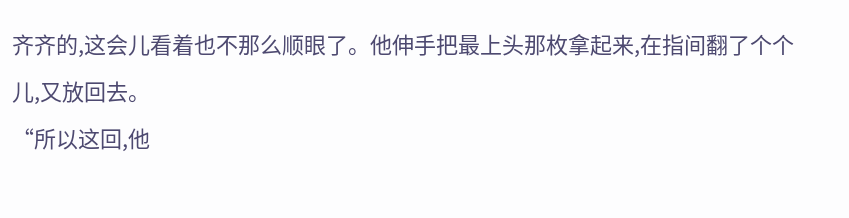齐齐的,这会儿看着也不那么顺眼了。他伸手把最上头那枚拿起来,在指间翻了个个儿,又放回去。
“所以这回,他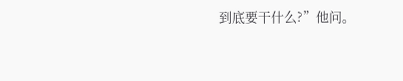到底要干什么?”他问。